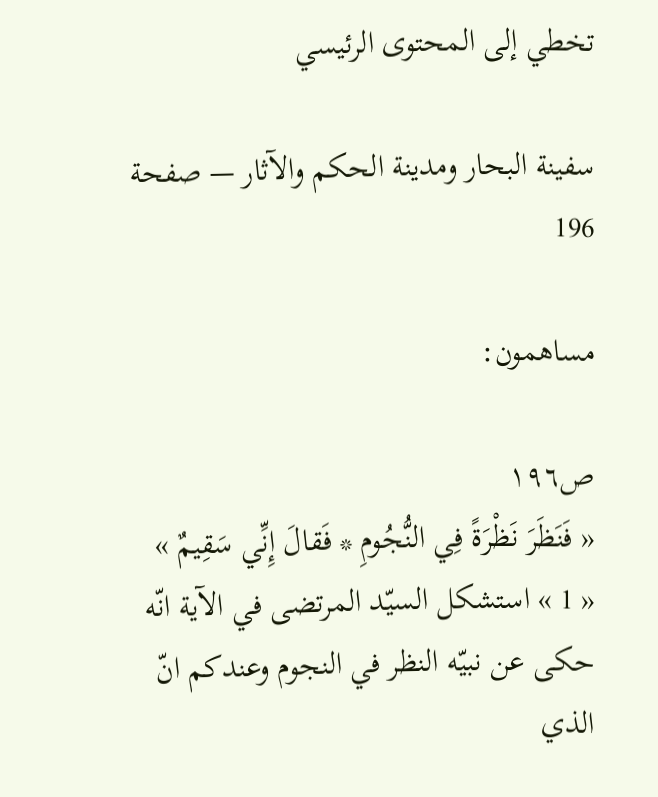تخطي إلى المحتوى الرئيسي

سفينة البحار ومدينة الحكم والآثار — صفحة 196

مساهمون:

ص١٩٦
« فَنَظَرَ نَظْرَةً فِي النُّجُومِ * فَقالَ إِنِّي سَقِيمٌ »
« 1 » استشكل السيّد المرتضى في الآية انّه حكى عن نبيّه النظر في النجوم وعندكم انّ الذي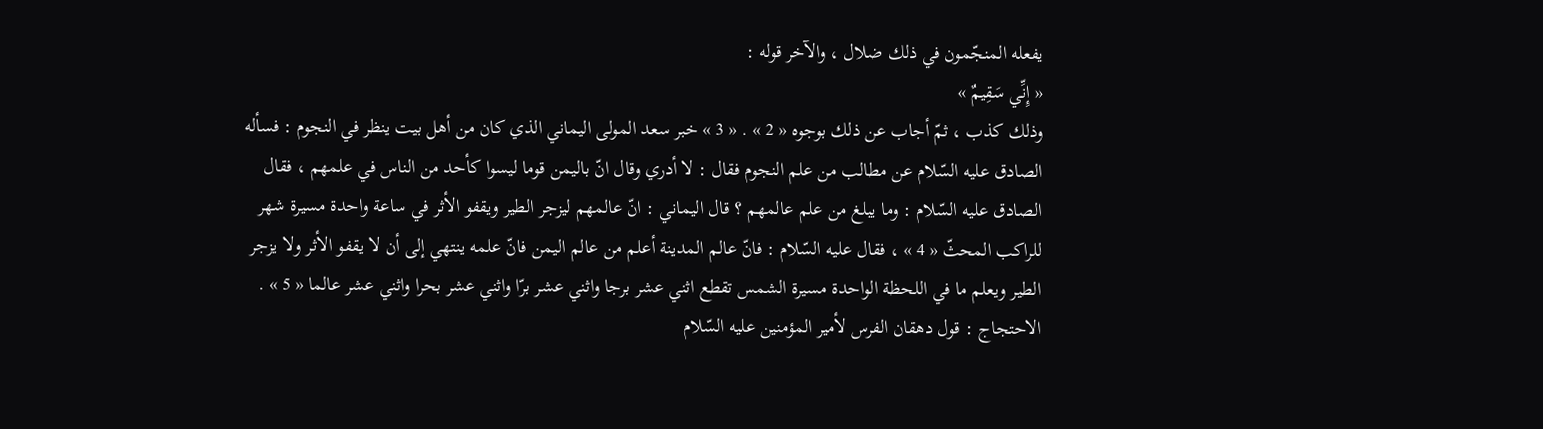يفعله المنجّمون في ذلك ضلال ، والآخر قوله :
« إِنِّي سَقِيمٌ »
وذلك كذب ، ثمّ أجاب عن ذلك بوجوه « 2 » . « 3 » خبر سعد المولى اليماني الذي كان من أهل بيت ينظر في النجوم : فسأله الصادق عليه السّلام عن مطالب من علم النجوم فقال : لا أدري وقال انّ باليمن قوما ليسوا كأحد من الناس في علمهم ، فقال الصادق عليه السّلام : وما يبلغ من علم عالمهم ؟ قال اليماني : انّ عالمهم ليزجر الطير ويقفو الأثر في ساعة واحدة مسيرة شهر للراكب المحثّ « 4 » ، فقال عليه السّلام : فانّ عالم المدينة أعلم من عالم اليمن فانّ علمه ينتهي إلى أن لا يقفو الأثر ولا يزجر الطير ويعلم ما في اللحظة الواحدة مسيرة الشمس تقطع اثني عشر برجا واثني عشر برّا واثني عشر بحرا واثني عشر عالما « 5 » . الاحتجاج : قول دهقان الفرس لأمير المؤمنين عليه السّلام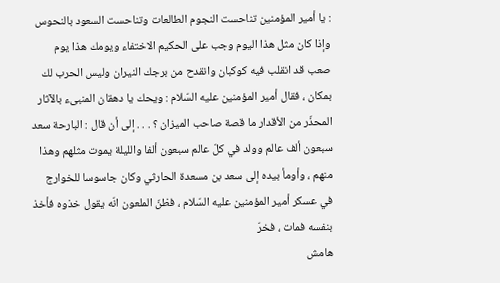: يا أمير المؤمنين تناحست النجوم الطالعات وتناحست السعود بالنحوس وإذا كان مثل هذا اليوم وجب على الحكيم الاختفاء ويومك هذا يوم صعب قد انقلب فيه كوكبان وانقدح من برجك النيران وليس الحرب لك بمكان ، فقال أمير المؤمنين عليه السّلام : ويحك يا دهقان المنبىء بالآثار المحذّر من الأقدار ما قصة صاحب الميزان ؟ . . . إلى أن قال : البارحة سعد سبعون ألف عالم وولد في كلّ عالم سبعون ألفا والليلة يموت مثلهم وهذا منهم ، وأومأ بيده إلى سعد بن مسعدة الحارثي وكان جاسوسا للخوارج في عسكر أمير المؤمنين عليه السّلام ، فظنّ الملعون انّه يقول خذوه فأخذ بنفسه فمات ، فخرّ
هامش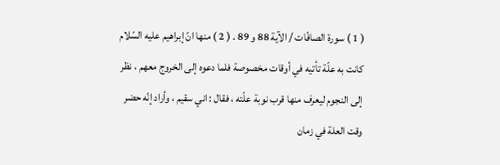( 1 ) سورة الصافّات / الآية 88 و 89 . ( 2 ) منها انّ إبراهيم عليه السّلام كانت به علّة تأتيه في أوقات مخصوصة فلما دعوه إلى الخروج معهم ، نظر إلى النجوم ليعرف منها قرب نوبة علّته ، فقال : اني سقيم ، وأراد إنّه حضر وقت العلة في زمان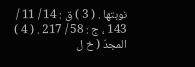نوبتها . ( 3 ) ق : 14 / 11 / 143 ، ج : 58 / 217 . ( 4 ) المجدّ ( خ ل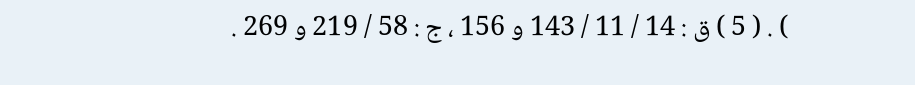) . ( 5 ) ق : 14 / 11 / 143 و 156 ، ج : 58 / 219 و 269 .